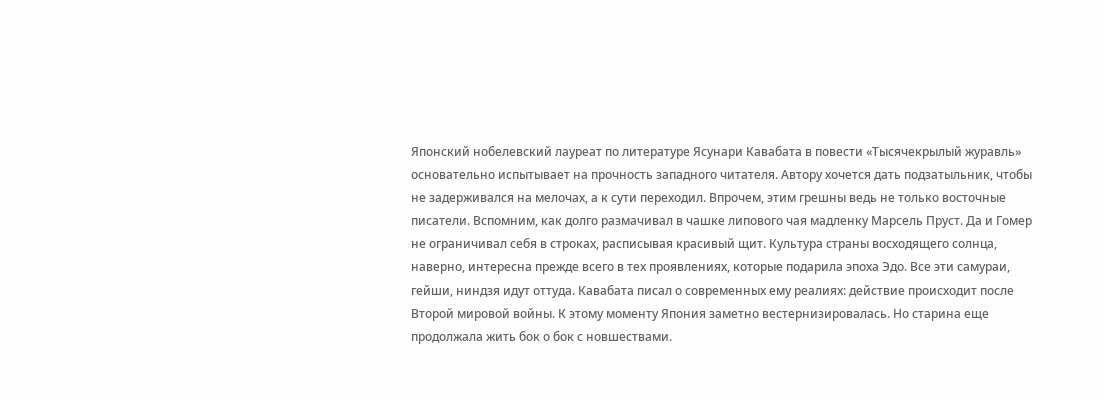Японский нобелевский лауреат по литературе Ясунари Кавабата в повести «Тысячекрылый журавль» основательно испытывает на прочность западного читателя. Автору хочется дать подзатыльник, чтобы не задерживался на мелочах, а к сути переходил. Впрочем, этим грешны ведь не только восточные писатели. Вспомним, как долго размачивал в чашке липового чая мадленку Марсель Пруст. Да и Гомер не ограничивал себя в строках, расписывая красивый щит. Культура страны восходящего солнца, наверно, интересна прежде всего в тех проявлениях, которые подарила эпоха Эдо. Все эти самураи, гейши, ниндзя идут оттуда. Кавабата писал о современных ему реалиях: действие происходит после Второй мировой войны. К этому моменту Япония заметно вестернизировалась. Но старина еще продолжала жить бок о бок с новшествами.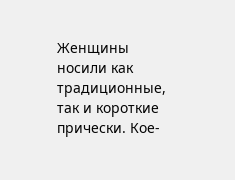Женщины носили как традиционные, так и короткие прически. Кое-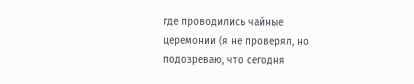где проводились чайные церемонии (я не проверял, но подозреваю, что сегодня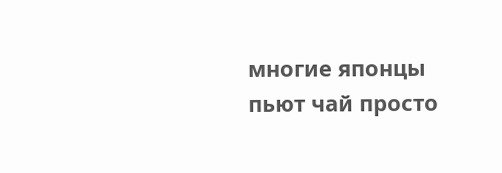многие японцы пьют чай просто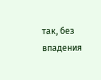так, без впадения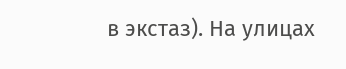в экстаз). На улицах